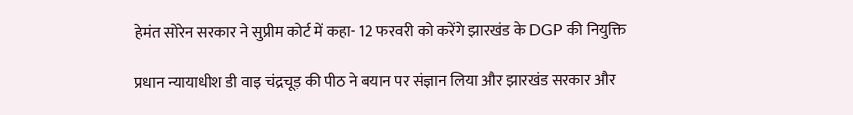हेमंत सोरेन सरकार ने सुप्रीम कोर्ट में कहा- 12 फरवरी को करेंगे झारखंड के DGP की नियुक्ति

प्रधान न्यायाधीश डी वाइ चंद्रचूड़ की पीठ ने बयान पर संज्ञान लिया और झारखंड सरकार और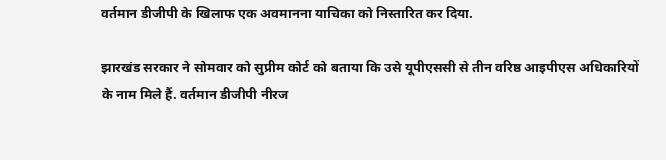वर्तमान डीजीपी के खिलाफ एक अवमानना याचिका को निस्तारित कर दिया.

झारखंड सरकार ने सोमवार को सुप्रीम कोर्ट को बताया कि उसे यूपीएससी से तीन वरिष्ठ आइपीएस अधिकारियों के नाम मिले हैं. वर्तमान डीजीपी नीरज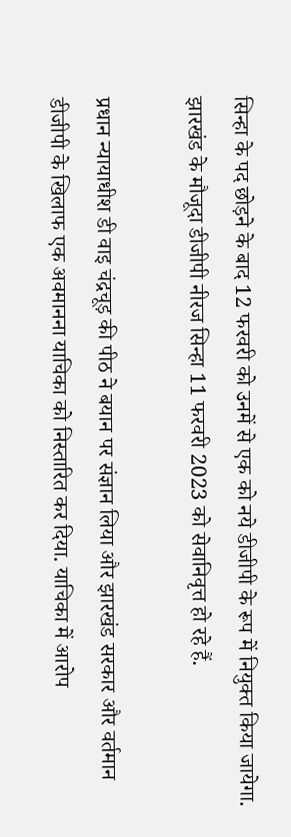सिन्हा के पद छोड़ने के बाद 12 फरवरी को उनमें से एक को नये डीजीपी के रूप में नियुक्त किया जायेगा. झारखंड के मौजूदा डीजीपी नीरज सिन्हा 11 फरवरी 2023 को सेवानिवृत्त हो रहे हैं.

प्रधान न्यायाधीश डी वाइ चंद्रचूड़ की पीठ ने बयान पर संज्ञान लिया और झारखंड सरकार और वर्तमान डीजीपी के खिलाफ एक अवमानना याचिका को निस्तारित कर दिया. याचिका में आरोप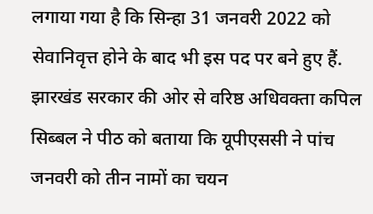लगाया गया है कि सिन्हा 31 जनवरी 2022 को सेवानिवृत्त होने के बाद भी इस पद पर बने हुए हैं. झारखंड सरकार की ओर से वरिष्ठ अधिवक्ता कपिल सिब्बल ने पीठ को बताया कि यूपीएससी ने पांच जनवरी को तीन नामों का चयन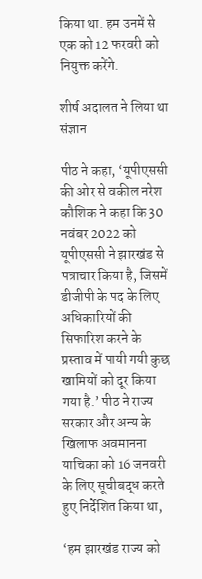किया था. हम उनमें से एक को 12 फरवरी को नियुक्त करेंगे.

शीर्ष अदालत ने लिया था संज्ञान

पीठ ने कहा, ‘यूपीएससी की ओर से वकील नरेश कौशिक ने कहा कि 30 नवंबर 2022 को यूपीएससी ने झारखंड से पत्राचार किया है, जिसमें डीजीपी के पद के लिए अधिकारियों की सिफारिश करने के प्रस्ताव में पायी गयी कुछ खामियों को दूर किया गया है.’ पीठ ने राज्य सरकार और अन्य के खिलाफ अवमानना याचिका को 16 जनवरी के लिए सूचीबद्ध करते हुए निर्देशित किया था,

‘हम झारखंड राज्य को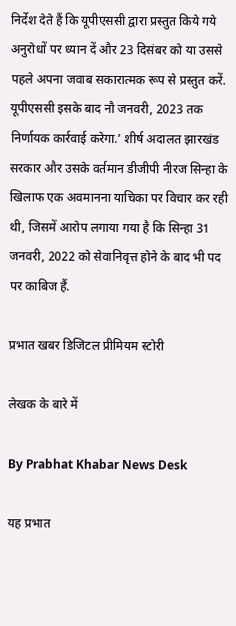निर्देश देते हैं कि यूपीएससी द्वारा प्रस्तुत किये गये अनुरोधों पर ध्यान दें और 23 दिसंबर को या उससे पहले अपना जवाब सकारात्मक रूप से प्रस्तुत करें. यूपीएससी इसके बाद नौ जनवरी, 2023 तक निर्णायक कार्रवाई करेगा.’ शीर्ष अदालत झारखंड सरकार और उसके वर्तमान डीजीपी नीरज सिन्हा के खिलाफ एक अवमानना याचिका पर विचार कर रही थी, जिसमें आरोप लगाया गया है कि सिन्हा 31 जनवरी, 2022 को सेवानिवृत्त होने के बाद भी पद पर काबिज हैं.

प्रभात खबर डिजिटल प्रीमियम स्टोरी

लेखक के बारे में

By Prabhat Khabar News Desk

यह प्रभात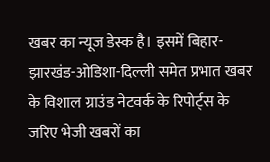खबर का न्यूज डेस्क है। इसमें बिहार-झारखंड-ओडिशा-दिल्‍ली समेत प्रभात खबर के विशाल ग्राउंड नेटवर्क के रिपोर्ट्स के जरिए भेजी खबरों का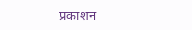प्रकाशन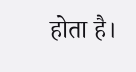होता है।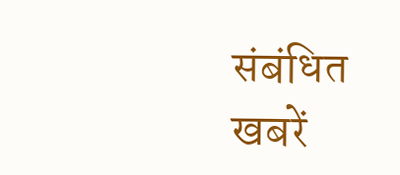संबंधित खबरें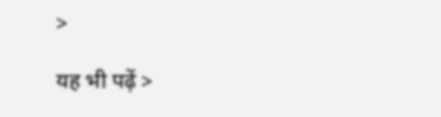>

यह भी पढ़ें >